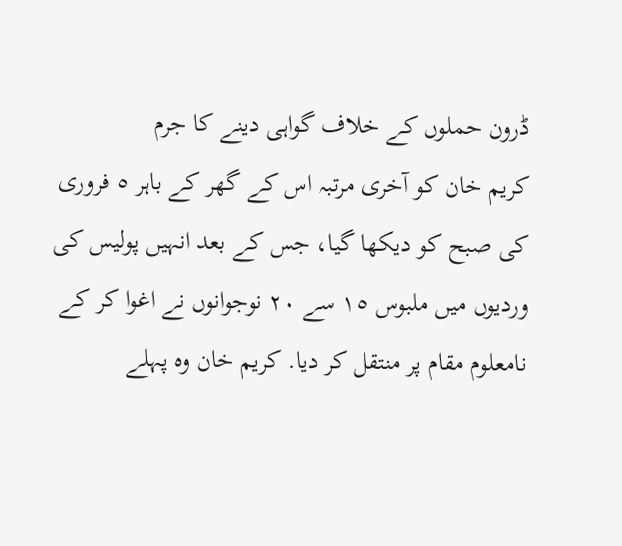ڈرون حملوں کے خلاف گواہی دینے کا جرم
کریم خان کو آخری مرتبہ اس کے گھر کے باہر ٥ فروری کی صبح کو دیکھا گیا، جس کے بعد انہیں پولیس کی وردیوں میں ملبوس ١٥ سے ٢٠ نوجوانوں نے اغوا کر کے نامعلوم مقام پر منتقل کر دیا. کریم خان وہ پہلے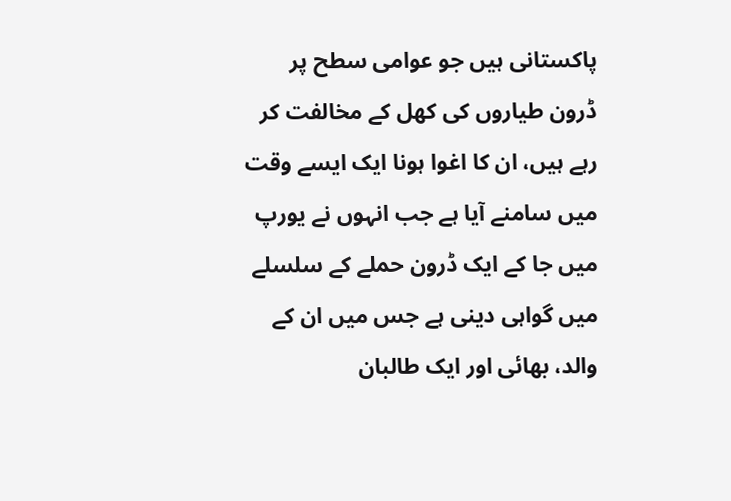پاکستانی ہیں جو عوامی سطح پر ڈرون طیاروں کی کھل کے مخالفت کر رہے ہیں، ان کا اغوا ہونا ایک ایسے وقت میں سامنے آیا ہے جب انہوں نے یورپ میں جا کے ایک ڈرون حملے کے سلسلے میں گواہی دینی ہے جس میں ان کے والد، بھائی اور ایک طالبان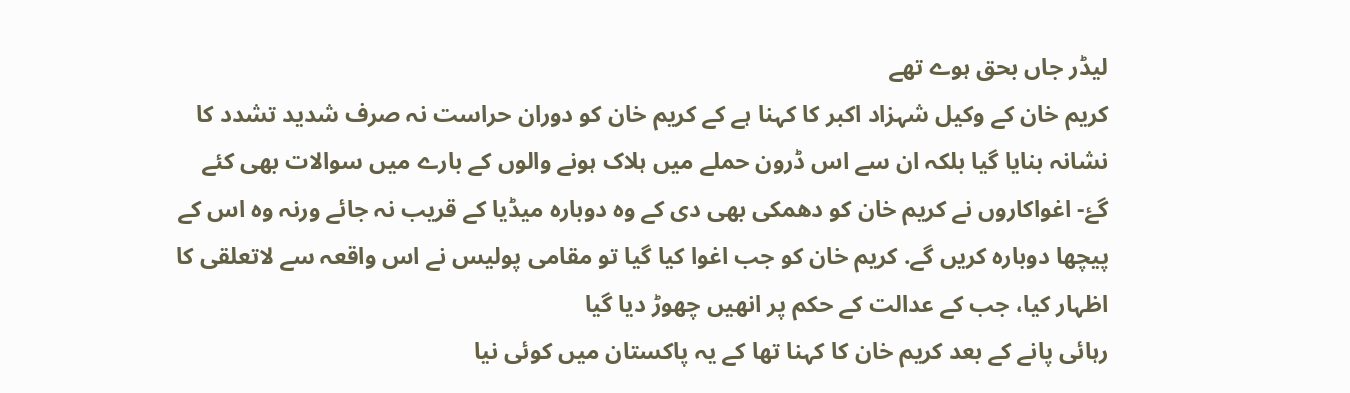لیڈر جاں بحق ہوے تھے
کریم خان کے وکیل شہزاد اکبر کا کہنا ہے کے کریم خان کو دوران حراست نہ صرف شدید تشدد کا نشانہ بنایا گیا بلکہ ان سے اس ڈرون حملے میں ہلاک ہونے والوں کے بارے میں سوالات بھی کئے گۓ- اغواکاروں نے کریم خان کو دھمکی بھی دی کے وہ دوبارہ میڈیا کے قریب نہ جائے ورنہ وہ اس کے پیچھا دوبارہ کریں گے. کریم خان کو جب اغوا کیا گیا تو مقامی پولیس نے اس واقعہ سے لاتعلقی کا اظہار کیا، جب کے عدالت کے حکم پر انھیں چھوڑ دیا گیا
رہائی پانے کے بعد کریم خان کا کہنا تھا کے یہ پاکستان میں کوئی نیا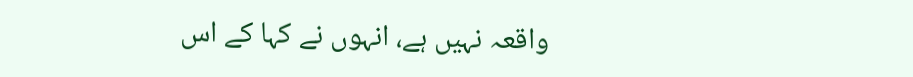واقعہ نہیں ہے، انہوں نے کہا کے اس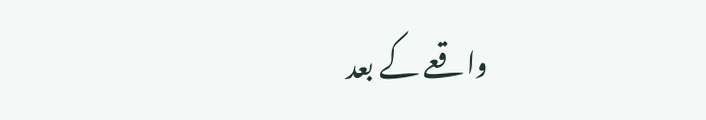واقعے کے بعد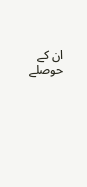ان کے حوصلے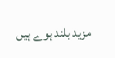مزید بلند ہوے ہیں